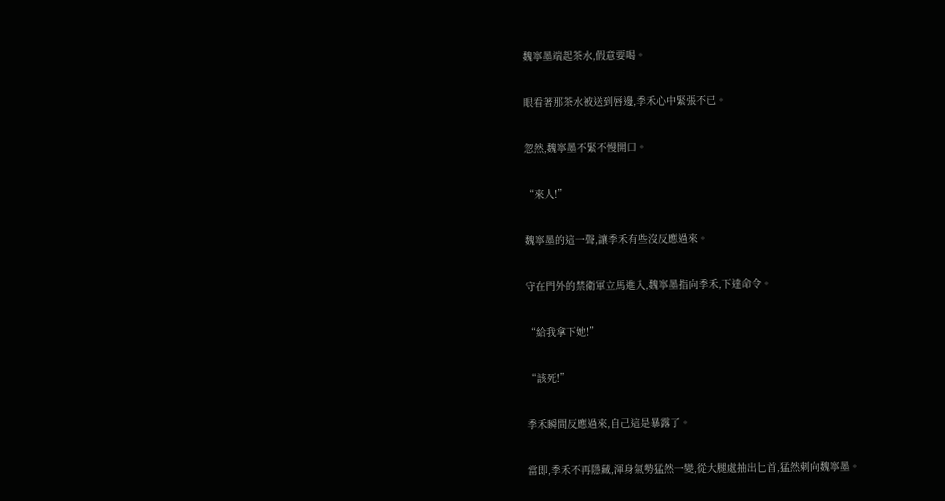魏寧墨端起茶水,假意要喝。

眼看著那茶水被送到唇邊,季禾心中緊張不已。

忽然,魏寧墨不緊不慢開口。

“來人!”

魏寧墨的這一聲,讓季禾有些沒反應過來。

守在門外的禁衛軍立馬進入,魏寧墨指向季禾,下達命令。

“給我拿下她!”

“該死!”

季禾瞬間反應過來,自己這是暴露了。

當即,季禾不再隱藏,渾身氣勢猛然一變,從大腿處抽出匕首,猛然刺向魏寧墨。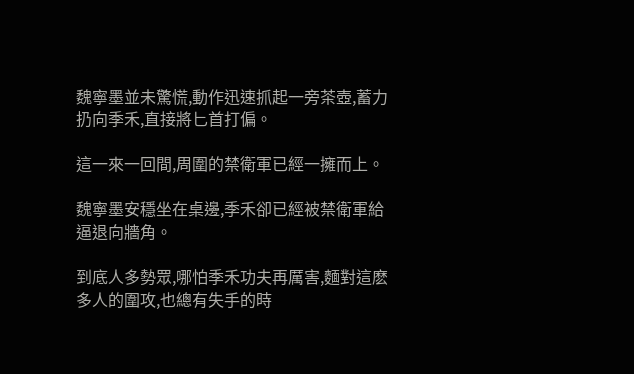魏寧墨並未驚慌,動作迅速抓起一旁茶壺,蓄力扔向季禾,直接將匕首打偏。

這一來一回間,周圍的禁衛軍已經一擁而上。

魏寧墨安穩坐在桌邊,季禾卻已經被禁衛軍給逼退向牆角。

到底人多勢眾,哪怕季禾功夫再厲害,麵對這麽多人的圍攻,也總有失手的時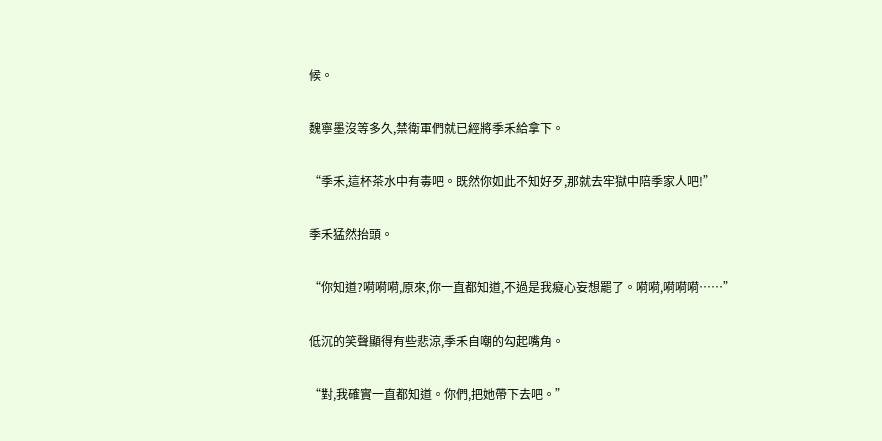候。

魏寧墨沒等多久,禁衛軍們就已經將季禾給拿下。

“季禾,這杯茶水中有毒吧。既然你如此不知好歹,那就去牢獄中陪季家人吧!”

季禾猛然抬頭。

“你知道?嗬嗬嗬,原來,你一直都知道,不過是我癡心妄想罷了。嗬嗬,嗬嗬嗬……”

低沉的笑聲顯得有些悲涼,季禾自嘲的勾起嘴角。

“對,我確實一直都知道。你們,把她帶下去吧。”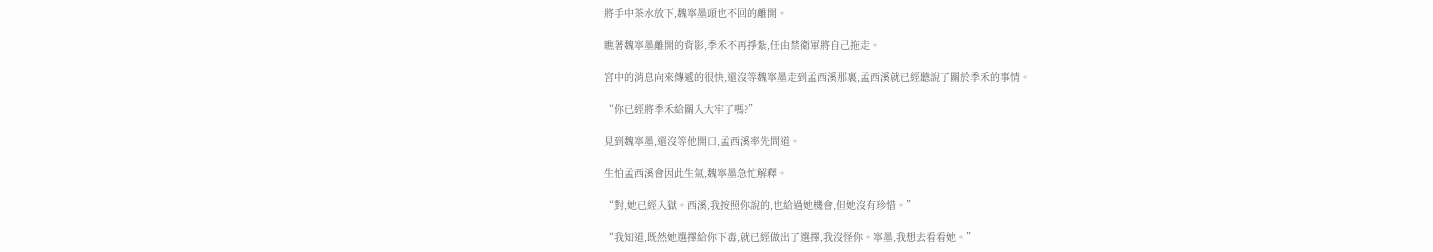將手中茶水放下,魏寧墨頭也不回的離開。

瞧著魏寧墨離開的背影,季禾不再掙紮,任由禁衛軍將自己拖走。

宮中的消息向來傳遞的很快,還沒等魏寧墨走到孟西溪那裏,孟西溪就已經聽說了關於季禾的事情。

“你已經將季禾給關入大牢了嗎?”

見到魏寧墨,還沒等他開口,孟西溪率先問道。

生怕孟西溪會因此生氣,魏寧墨急忙解釋。

“對,她已經入獄。西溪,我按照你說的,也給過她機會,但她沒有珍惜。”

“我知道,既然她選擇給你下毒,就已經做出了選擇,我沒怪你。寧墨,我想去看看她。”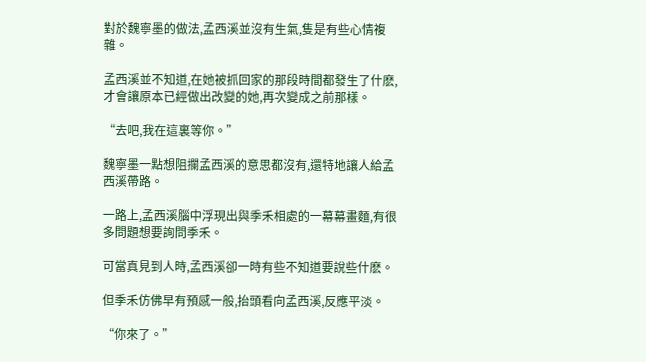對於魏寧墨的做法,孟西溪並沒有生氣,隻是有些心情複雜。

孟西溪並不知道,在她被抓回家的那段時間都發生了什麽,才會讓原本已經做出改變的她,再次變成之前那樣。

“去吧,我在這裏等你。”

魏寧墨一點想阻攔孟西溪的意思都沒有,還特地讓人給孟西溪帶路。

一路上,孟西溪腦中浮現出與季禾相處的一幕幕畫麵,有很多問題想要詢問季禾。

可當真見到人時,孟西溪卻一時有些不知道要說些什麽。

但季禾仿佛早有預感一般,抬頭看向孟西溪,反應平淡。

“你來了。”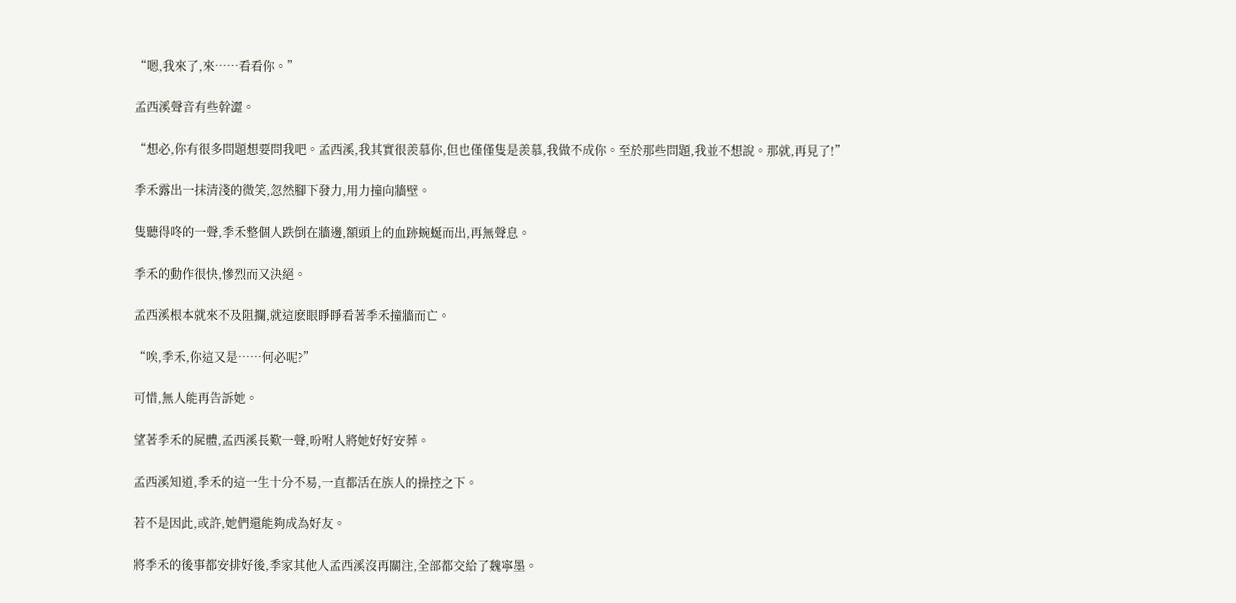“嗯,我來了,來……看看你。”

孟西溪聲音有些幹澀。

“想必,你有很多問題想要問我吧。孟西溪,我其實很羨慕你,但也僅僅隻是羨慕,我做不成你。至於那些問題,我並不想說。那就,再見了!”

季禾露出一抹清淺的微笑,忽然腳下發力,用力撞向牆壁。

隻聽得咚的一聲,季禾整個人跌倒在牆邊,額頭上的血跡蜿蜒而出,再無聲息。

季禾的動作很快,慘烈而又決絕。

孟西溪根本就來不及阻攔,就這麽眼睜睜看著季禾撞牆而亡。

“唉,季禾,你這又是……何必呢?”

可惜,無人能再告訴她。

望著季禾的屍體,孟西溪長歎一聲,吩咐人將她好好安葬。

孟西溪知道,季禾的這一生十分不易,一直都活在族人的操控之下。

若不是因此,或許,她們還能夠成為好友。

將季禾的後事都安排好後,季家其他人孟西溪沒再關注,全部都交給了魏寧墨。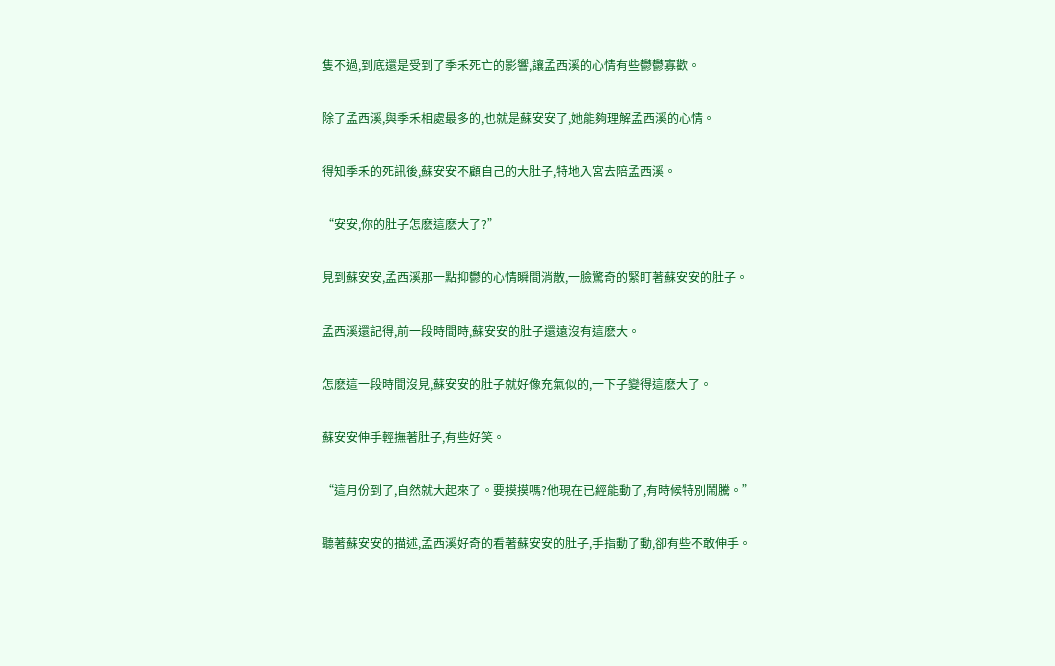隻不過,到底還是受到了季禾死亡的影響,讓孟西溪的心情有些鬱鬱寡歡。

除了孟西溪,與季禾相處最多的,也就是蘇安安了,她能夠理解孟西溪的心情。

得知季禾的死訊後,蘇安安不顧自己的大肚子,特地入宮去陪孟西溪。

“安安,你的肚子怎麽這麽大了?”

見到蘇安安,孟西溪那一點抑鬱的心情瞬間消散,一臉驚奇的緊盯著蘇安安的肚子。

孟西溪還記得,前一段時間時,蘇安安的肚子還遠沒有這麽大。

怎麽這一段時間沒見,蘇安安的肚子就好像充氣似的,一下子變得這麽大了。

蘇安安伸手輕撫著肚子,有些好笑。

“這月份到了,自然就大起來了。要摸摸嗎?他現在已經能動了,有時候特別鬧騰。”

聽著蘇安安的描述,孟西溪好奇的看著蘇安安的肚子,手指動了動,卻有些不敢伸手。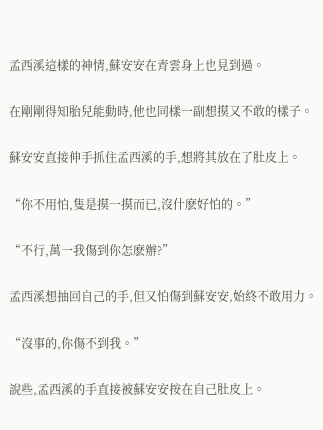孟西溪這樣的神情,蘇安安在青雲身上也見到過。

在剛剛得知胎兒能動時,他也同樣一副想摸又不敢的樣子。

蘇安安直接伸手抓住孟西溪的手,想將其放在了肚皮上。

“你不用怕,隻是摸一摸而已,沒什麽好怕的。”

“不行,萬一我傷到你怎麽辦?”

孟西溪想抽回自己的手,但又怕傷到蘇安安,始終不敢用力。

“沒事的,你傷不到我。”

說些,孟西溪的手直接被蘇安安按在自己肚皮上。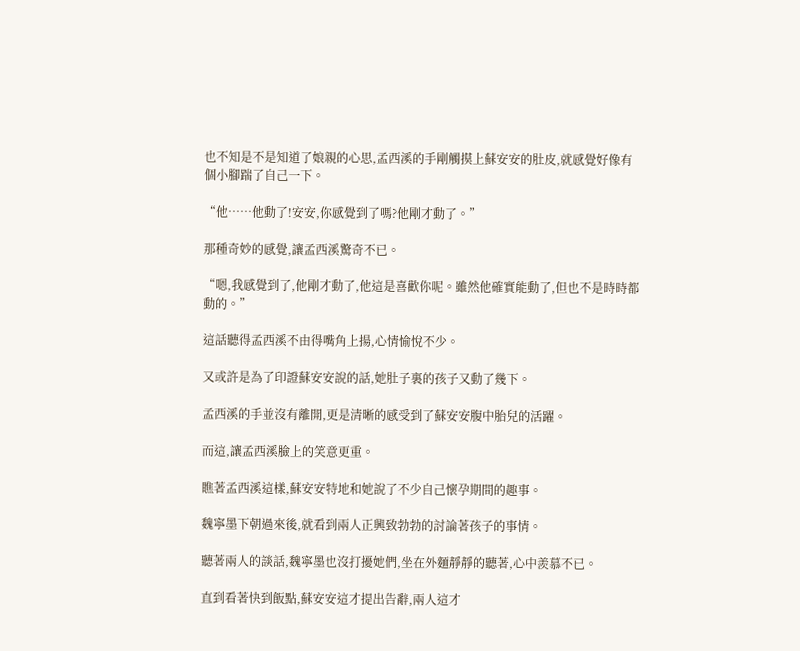也不知是不是知道了娘親的心思,孟西溪的手剛觸摸上蘇安安的肚皮,就感覺好像有個小腳踹了自己一下。

“他……他動了!安安,你感覺到了嗎?他剛才動了。”

那種奇妙的感覺,讓孟西溪驚奇不已。

“嗯,我感覺到了,他剛才動了,他這是喜歡你呢。雖然他確實能動了,但也不是時時都動的。”

這話聽得孟西溪不由得嘴角上揚,心情愉悅不少。

又或許是為了印證蘇安安說的話,她肚子裏的孩子又動了幾下。

孟西溪的手並沒有離開,更是清晰的感受到了蘇安安腹中胎兒的活躍。

而這,讓孟西溪臉上的笑意更重。

瞧著孟西溪這樣,蘇安安特地和她說了不少自己懷孕期間的趣事。

魏寧墨下朝過來後,就看到兩人正興致勃勃的討論著孩子的事情。

聽著兩人的談話,魏寧墨也沒打擾她們,坐在外麵靜靜的聽著,心中羨慕不已。

直到看著快到飯點,蘇安安這才提出告辭,兩人這才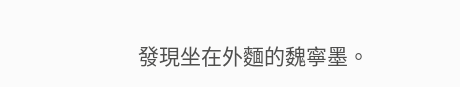發現坐在外麵的魏寧墨。